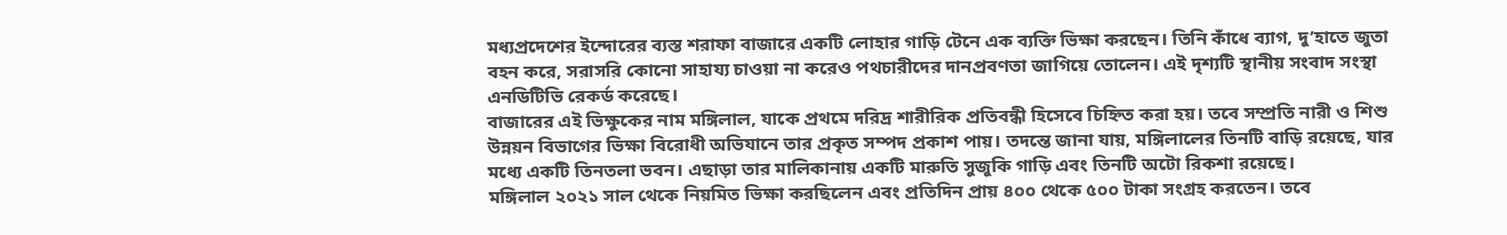মধ্যপ্রদেশের ইন্দোরের ব্যস্ত শরাফা বাজারে একটি লোহার গাড়ি টেনে এক ব্যক্তি ভিক্ষা করছেন। তিনি কাঁধে ব্যাগ, দু’হাতে জুতা বহন করে, সরাসরি কোনো সাহায্য চাওয়া না করেও পথচারীদের দানপ্রবণতা জাগিয়ে তোলেন। এই দৃশ্যটি স্থানীয় সংবাদ সংস্থা এনডিটিভি রেকর্ড করেছে।
বাজারের এই ভিক্ষুকের নাম মঙ্গিলাল, যাকে প্রথমে দরিদ্র শারীরিক প্রতিবন্ধী হিসেবে চিহ্নিত করা হয়। তবে সম্প্রতি নারী ও শিশু উন্নয়ন বিভাগের ভিক্ষা বিরোধী অভিযানে তার প্রকৃত সম্পদ প্রকাশ পায়। তদন্তে জানা যায়, মঙ্গিলালের তিনটি বাড়ি রয়েছে, যার মধ্যে একটি তিনতলা ভবন। এছাড়া তার মালিকানায় একটি মারুতি সুজুকি গাড়ি এবং তিনটি অটো রিকশা রয়েছে।
মঙ্গিলাল ২০২১ সাল থেকে নিয়মিত ভিক্ষা করছিলেন এবং প্রতিদিন প্রায় ৪০০ থেকে ৫০০ টাকা সংগ্রহ করতেন। তবে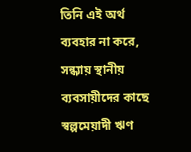তিনি এই অর্থ ব্যবহার না করে, সন্ধ্যায় স্থানীয় ব্যবসায়ীদের কাছে স্বল্পমেয়াদী ঋণ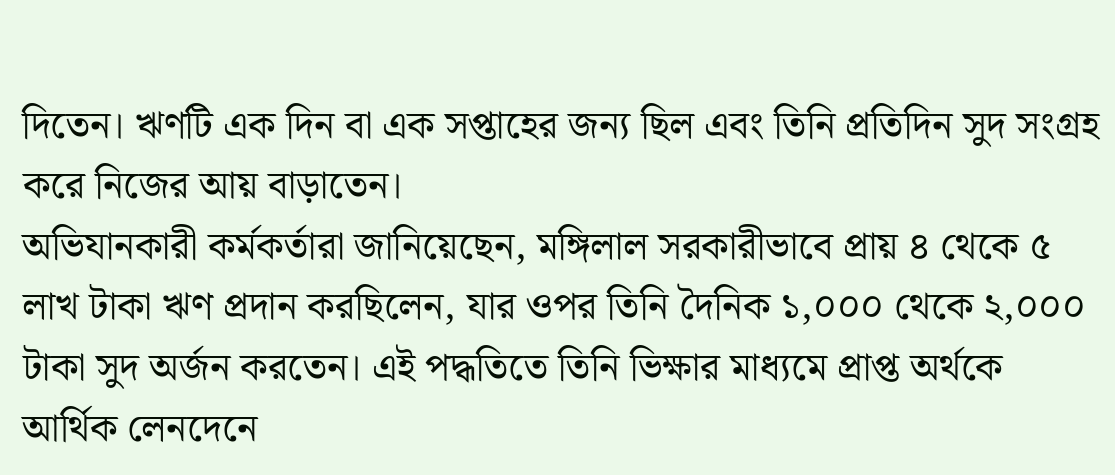দিতেন। ঋণটি এক দিন বা এক সপ্তাহের জন্য ছিল এবং তিনি প্রতিদিন সুদ সংগ্রহ করে নিজের আয় বাড়াতেন।
অভিযানকারী কর্মকর্তারা জানিয়েছেন, মঙ্গিলাল সরকারীভাবে প্রায় ৪ থেকে ৫ লাখ টাকা ঋণ প্রদান করছিলেন, যার ওপর তিনি দৈনিক ১,০০০ থেকে ২,০০০ টাকা সুদ অর্জন করতেন। এই পদ্ধতিতে তিনি ভিক্ষার মাধ্যমে প্রাপ্ত অর্থকে আর্থিক লেনদেনে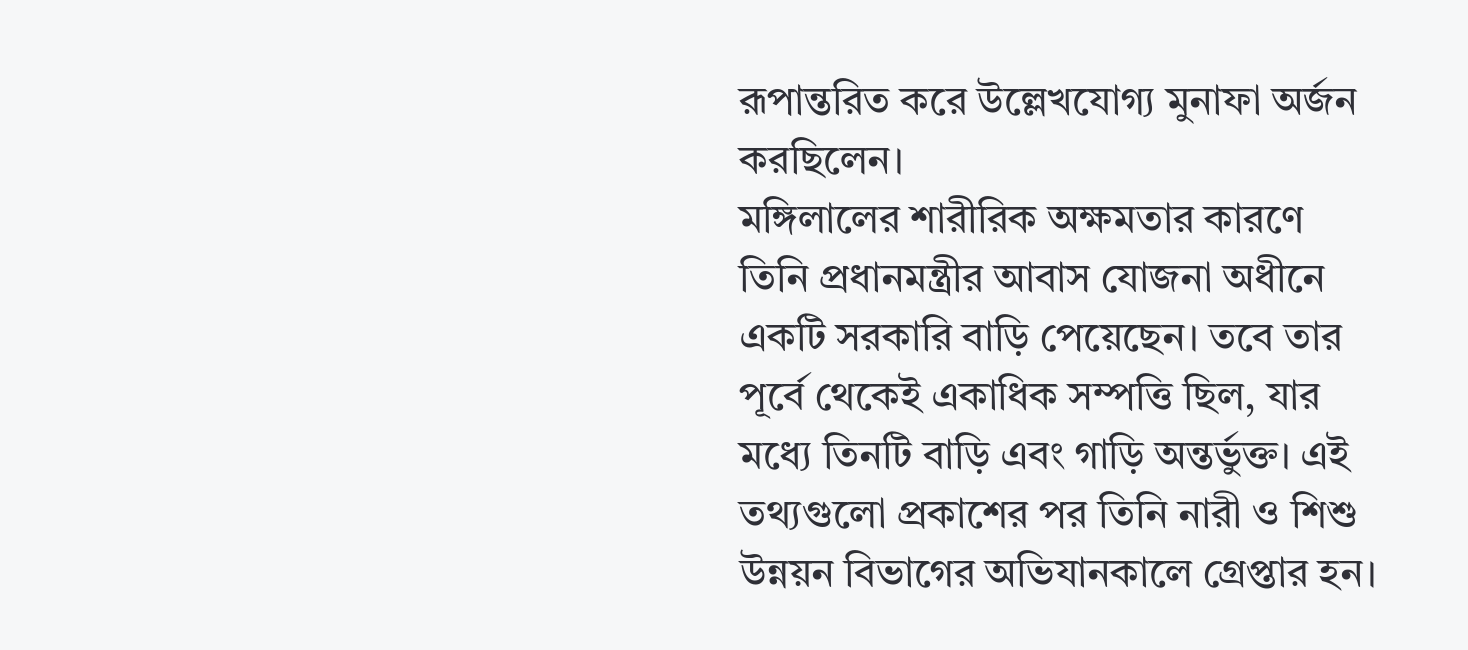রূপান্তরিত করে উল্লেখযোগ্য মুনাফা অর্জন করছিলেন।
মঙ্গিলালের শারীরিক অক্ষমতার কারণে তিনি প্রধানমন্ত্রীর আবাস যোজনা অধীনে একটি সরকারি বাড়ি পেয়েছেন। তবে তার পূর্বে থেকেই একাধিক সম্পত্তি ছিল, যার মধ্যে তিনটি বাড়ি এবং গাড়ি অন্তর্ভুক্ত। এই তথ্যগুলো প্রকাশের পর তিনি নারী ও শিশু উন্নয়ন বিভাগের অভিযানকালে গ্রেপ্তার হন।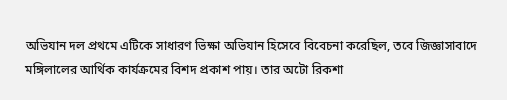অভিযান দল প্রথমে এটিকে সাধারণ ভিক্ষা অভিযান হিসেবে বিবেচনা করেছিল, তবে জিজ্ঞাসাবাদে মঙ্গিলালের আর্থিক কার্যক্রমের বিশদ প্রকাশ পায়। তার অটো রিকশা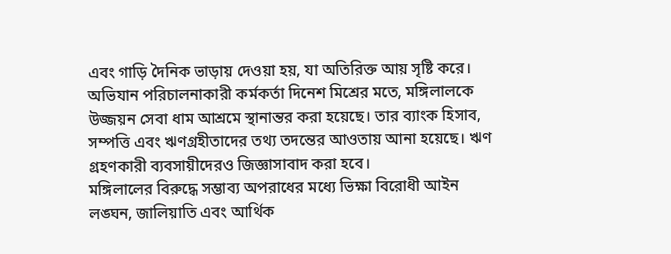এবং গাড়ি দৈনিক ভাড়ায় দেওয়া হয়, যা অতিরিক্ত আয় সৃষ্টি করে।
অভিযান পরিচালনাকারী কর্মকর্তা দিনেশ মিশ্রের মতে, মঙ্গিলালকে উজ্জয়ন সেবা ধাম আশ্রমে স্থানান্তর করা হয়েছে। তার ব্যাংক হিসাব, সম্পত্তি এবং ঋণগ্রহীতাদের তথ্য তদন্তের আওতায় আনা হয়েছে। ঋণ গ্রহণকারী ব্যবসায়ীদেরও জিজ্ঞাসাবাদ করা হবে।
মঙ্গিলালের বিরুদ্ধে সম্ভাব্য অপরাধের মধ্যে ভিক্ষা বিরোধী আইন লঙ্ঘন, জালিয়াতি এবং আর্থিক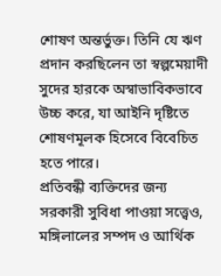শোষণ অন্তর্ভুক্ত। তিনি যে ঋণ প্রদান করছিলেন তা স্বল্পমেয়াদী সুদের হারকে অস্বাভাবিকভাবে উচ্চ করে, যা আইনি দৃষ্টিতে শোষণমূলক হিসেবে বিবেচিত হতে পারে।
প্রতিবন্ধী ব্যক্তিদের জন্য সরকারী সুবিধা পাওয়া সত্ত্বেও, মঙ্গিলালের সম্পদ ও আর্থিক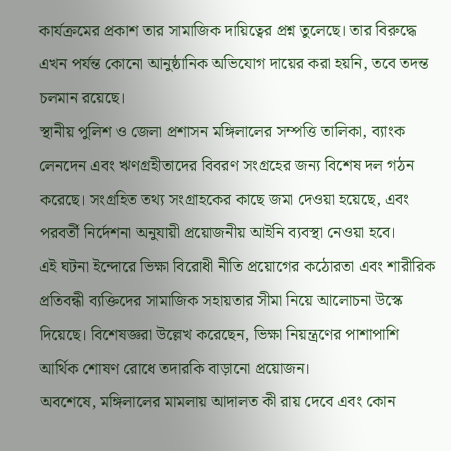কার্যক্রমের প্রকাশ তার সামাজিক দায়িত্বের প্রশ্ন তুলেছে। তার বিরুদ্ধে এখন পর্যন্ত কোনো আনুষ্ঠানিক অভিযোগ দায়ের করা হয়নি, তবে তদন্ত চলমান রয়েছে।
স্থানীয় পুলিশ ও জেলা প্রশাসন মঙ্গিলালের সম্পত্তি তালিকা, ব্যাংক লেনদেন এবং ঋণগ্রহীতাদের বিবরণ সংগ্রহের জন্য বিশেষ দল গঠন করেছে। সংগ্রহিত তথ্য সংগ্রাহকের কাছে জমা দেওয়া হয়েছে, এবং পরবর্তী নির্দেশনা অনুযায়ী প্রয়োজনীয় আইনি ব্যবস্থা নেওয়া হবে।
এই ঘটনা ইন্দোরে ভিক্ষা বিরোধী নীতি প্রয়োগের কঠোরতা এবং শারীরিক প্রতিবন্ধী ব্যক্তিদের সামাজিক সহায়তার সীমা নিয়ে আলোচনা উস্কে দিয়েছে। বিশেষজ্ঞরা উল্লেখ করেছেন, ভিক্ষা নিয়ন্ত্রণের পাশাপাশি আর্থিক শোষণ রোধে তদারকি বাড়ানো প্রয়োজন।
অবশেষে, মঙ্গিলালের মামলায় আদালত কী রায় দেবে এবং কোন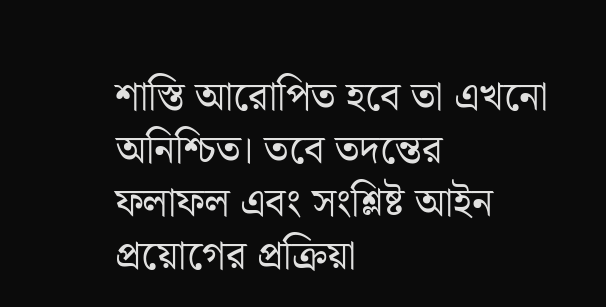শাস্তি আরোপিত হবে তা এখনো অনিশ্চিত। তবে তদন্তের ফলাফল এবং সংশ্লিষ্ট আইন প্রয়োগের প্রক্রিয়া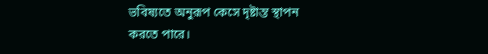ভবিষ্যতে অনুরূপ কেসে দৃষ্টান্ত স্থাপন করতে পারে।